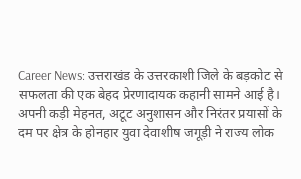Career News: उत्तराखंड के उत्तरकाशी जिले के बड़कोट से सफलता की एक बेहद प्रेरणादायक कहानी सामने आई है। अपनी कड़ी मेहनत, अटूट अनुशासन और निरंतर प्रयासों के दम पर क्षेत्र के होनहार युवा देवाशीष जगूड़ी ने राज्य लोक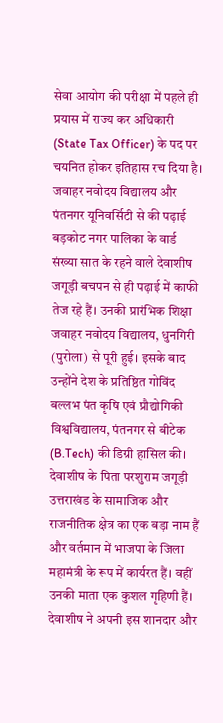सेवा आयोग की परीक्षा में पहले ही प्रयास में राज्य कर अधिकारी (State Tax Officer) के पद पर चयनित होकर इतिहास रच दिया है।
जवाहर नवोदय विद्यालय और पंतनगर यूनिवर्सिटी से की पढ़ाई
बड़कोट नगर पालिका के वार्ड संख्या सात के रहने वाले देवाशीष जगूड़ी बचपन से ही पढ़ाई में काफी तेज रहे हैं। उनकी प्रारंभिक शिक्षा जवाहर नवोदय विद्यालय, धुनगिरी (पुरोला) से पूरी हुई। इसके बाद उन्होंने देश के प्रतिष्ठित गोविंद बल्लभ पंत कृषि एवं प्रौद्योगिकी विश्वविद्यालय, पंतनगर से बीटेक (B.Tech) की डिग्री हासिल की।
देवाशीष के पिता परशुराम जगूड़ी उत्तराखंड के सामाजिक और राजनीतिक क्षेत्र का एक बड़ा नाम हैं और वर्तमान में भाजपा के जिला महामंत्री के रूप में कार्यरत हैं। वहीं उनकी माता एक कुशल गृहिणी हैं। देवाशीष ने अपनी इस शानदार और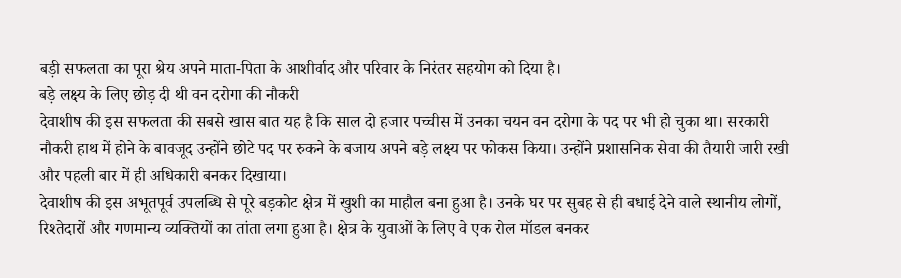बड़ी सफलता का पूरा श्रेय अपने माता-पिता के आशीर्वाद और परिवार के निरंतर सहयोग को दिया है।
बड़े लक्ष्य के लिए छोड़ दी थी वन दरोगा की नौकरी
देवाशीष की इस सफलता की सबसे खास बात यह है कि साल दो हजार पच्चीस में उनका चयन वन दरोगा के पद पर भी हो चुका था। सरकारी नौकरी हाथ में होने के बावजूद उन्होंने छोटे पद पर रुकने के बजाय अपने बड़े लक्ष्य पर फोकस किया। उन्होंने प्रशासनिक सेवा की तैयारी जारी रखी और पहली बार में ही अधिकारी बनकर दिखाया।
देवाशीष की इस अभूतपूर्व उपलब्धि से पूरे बड़कोट क्षेत्र में खुशी का माहौल बना हुआ है। उनके घर पर सुबह से ही बधाई देने वाले स्थानीय लोगों, रिश्तेदारों और गणमान्य व्यक्तियों का तांता लगा हुआ है। क्षेत्र के युवाओं के लिए वे एक रोल मॉडल बनकर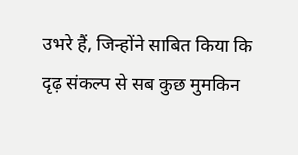उभरे हैं, जिन्होंने साबित किया कि दृढ़ संकल्प से सब कुछ मुमकिन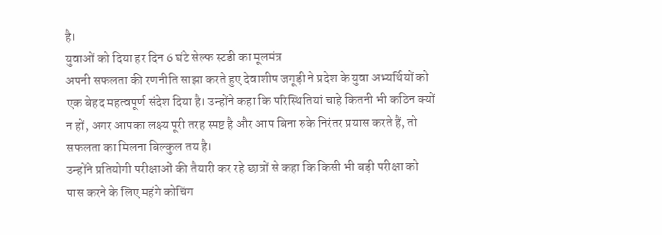है।
युवाओं को दिया हर दिन 6 घंटे सेल्फ स्टडी का मूलमंत्र
अपनी सफलता की रणनीति साझा करते हुए देवाशीष जगूड़ी ने प्रदेश के युवा अभ्यर्थियों को एक बेहद महत्वपूर्ण संदेश दिया है। उन्होंने कहा कि परिस्थितियां चाहे कितनी भी कठिन क्यों न हों, अगर आपका लक्ष्य पूरी तरह स्पष्ट है और आप बिना रुके निरंतर प्रयास करते हैं, तो सफलता का मिलना बिल्कुल तय है।
उन्होंने प्रतियोगी परीक्षाओं की तैयारी कर रहे छात्रों से कहा कि किसी भी बड़ी परीक्षा को पास करने के लिए महंगे कोचिंग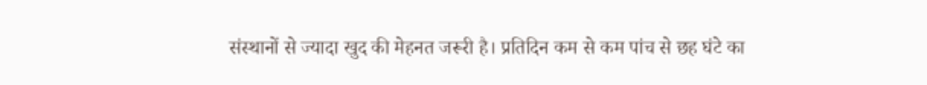संस्थानों से ज्यादा खुद की मेहनत जरूरी है। प्रतिदिन कम से कम पांच से छह घंटे का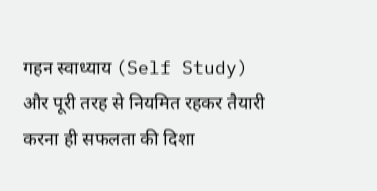गहन स्वाध्याय (Self Study) और पूरी तरह से नियमित रहकर तैयारी करना ही सफलता की दिशा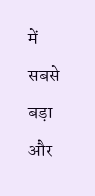में सबसे बड़ा और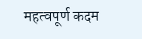महत्वपूर्ण कदम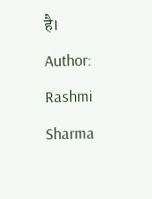है।
Author: Rashmi Sharma